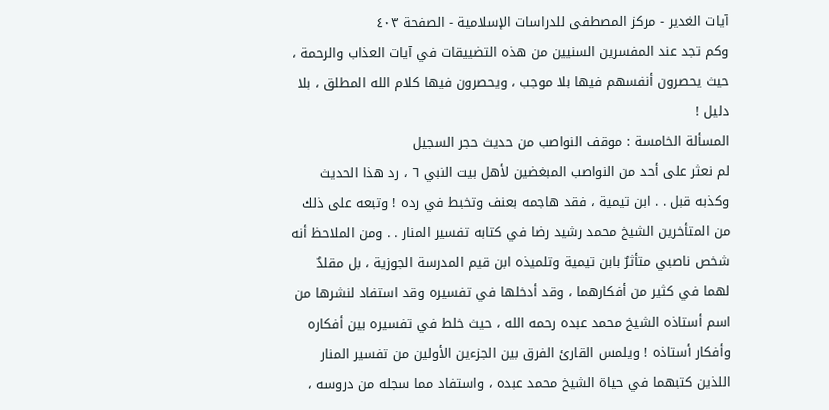آيات الغدير - مركز المصطفى للدراسات الإسلامية - الصفحة ٤٠٣
وكم تجد عند المفسرين السنيين من هذه التضييقات في آيات العذاب والرحمة ، حيث يحصرون أنفسهم فيها بلا موجب ، ويحصرون فيها كلام الله المطلق ، بلا دليل !
المسألة الخامسة : موقف النواصب من حديث حجر السجيل
لم نعثر على أحد من النواصب المبغضين لأهل بيت النبي ٦ ، رد هذا الحديث وكذبه قبل . . ابن تيمية ، فقد هاجمه بعنف وتخبط في رده ! وتبعه على ذلك من المتأخرين الشيخ محمد رشيد رضا في كتابه تفسير المنار . . ومن الملاحظ أنه شخص ناصبي متأثرٌ بابن تيمية وتلميذه ابن قيم المدرسة الجوزية ، بل مقلدٌ لهما في كثير من أفكارهما ، وقد أدخلها في تفسيره وقد استفاد لنشرها من اسم أستاذه الشيخ محمد عبده رحمه الله ، حيث خلط في تفسيره بين أفكاره وأفكار أستاذه ! ويلمس القارئ الفرق بين الجزءين الأولين من تفسير المنار اللذين كتبهما في حياة الشيخ محمد عبده ، واستفاد مما سجله من دروسه ،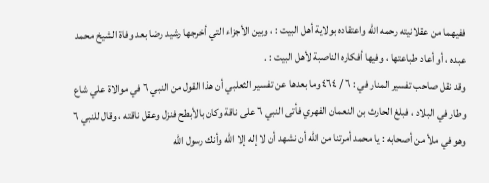ففيهما من عقلانيته رحمه الله واعتقاده بولاية أهل البيت : ، وبين الأجزاء التي أخرجها رشيد رضا بعد وفاة الشيخ محمد عبده ، أو أعاد طباعتها ، وفيها أفكاره الناصبة لأهل البيت : .
وقد نقل صاحب تفسير المنار في : ٦ / ٤٦٤ وما بعدها عن تفسير الثعلبي أن هذا القول من النبي ٦ في موالاة علي شاع وطار في البلاد ، فبلغ الحارث بن النعمان الفهري فأتى النبي ٦ على ناقة وكان بالأبطح فنزل وعقل ناقته ، وقال للنبي ٦ وهو في ملأ من أصحابه : يا محمد أمرتنا من الله أن نشهد أن لا إله إلا الله وأنك رسول الله